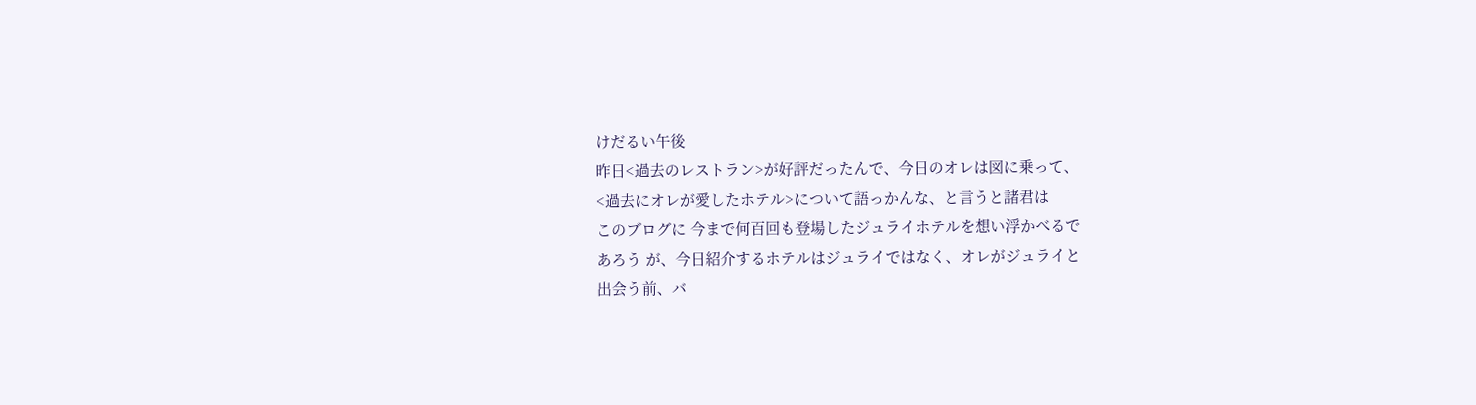けだるい午後
昨日<過去のレストラン>が好評だったんで、今日のオレは図に乗って、
<過去にオレが愛したホテル>について語っかんな、と言うと諸君は
このブログに 今まで何百回も登場したジュライホテルを想い浮かべるで
あろう が、今日紹介するホテルはジュライではなく、オレがジュライと
出会う前、バ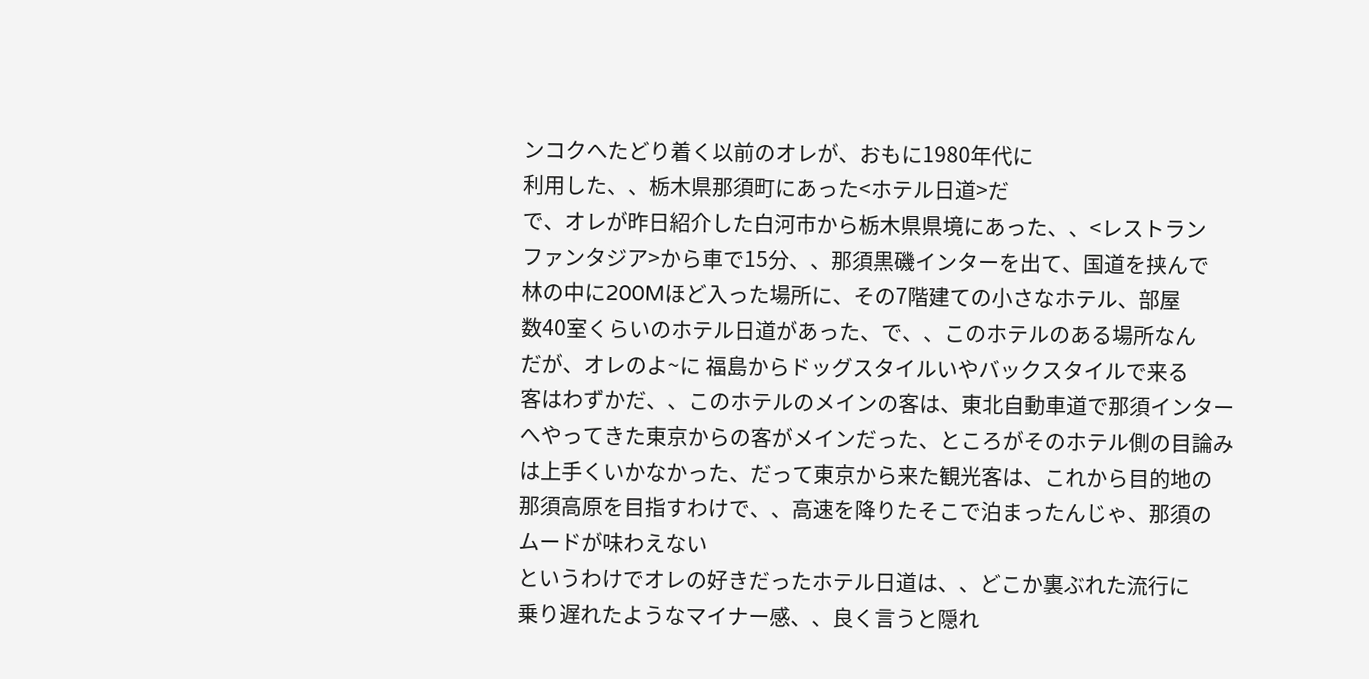ンコクへたどり着く以前のオレが、おもに1980年代に
利用した、、栃木県那須町にあった<ホテル日道>だ
で、オレが昨日紹介した白河市から栃木県県境にあった、、<レストラン
ファンタジア>から車で15分、、那須黒磯インターを出て、国道を挟んで
林の中に200Mほど入った場所に、その7階建ての小さなホテル、部屋
数40室くらいのホテル日道があった、で、、このホテルのある場所なん
だが、オレのよ~に 福島からドッグスタイルいやバックスタイルで来る
客はわずかだ、、このホテルのメインの客は、東北自動車道で那須インター
へやってきた東京からの客がメインだった、ところがそのホテル側の目論み
は上手くいかなかった、だって東京から来た観光客は、これから目的地の
那須高原を目指すわけで、、高速を降りたそこで泊まったんじゃ、那須の
ムードが味わえない
というわけでオレの好きだったホテル日道は、、どこか裏ぶれた流行に
乗り遅れたようなマイナー感、、良く言うと隠れ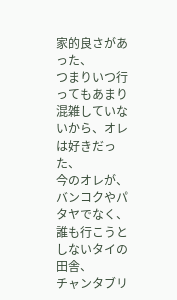家的良さがあった、
つまりいつ行ってもあまり混雑していないから、オレは好きだった、
今のオレが、バンコクやパタヤでなく、誰も行こうとしないタイの田舎、
チャンタブリ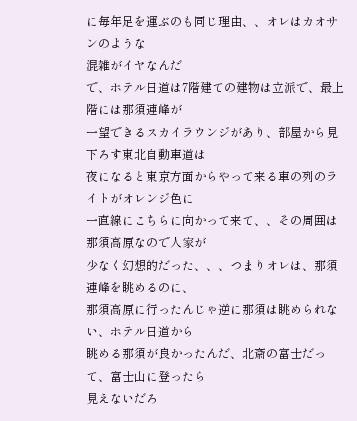に毎年足を運ぶのも同じ理由、、オレはカオサンのような
混雑がイヤなんだ
で、ホテル日道は7階建ての建物は立派で、最上階には那須連峰が
一望できるスカイラウンジがあり、部屋から見下ろす東北自動車道は
夜になると東京方面からやって来る車の列のライトがオレンジ色に
一直線にこちらに向かって来て、、その周囲は那須高原なので人家が
少なく幻想的だった、、、つまりオレは、那須連峰を眺めるのに、
那須高原に行ったんじゃ逆に那須は眺められない、ホテル日道から
眺める那須が良かったんだ、北斎の富士だって、富士山に登ったら
見えないだろ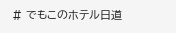# でもこのホテル日道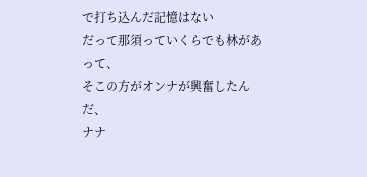で打ち込んだ記憶はない
だって那須っていくらでも林があって、
そこの方がオンナが興奮したんだ、
ナナ